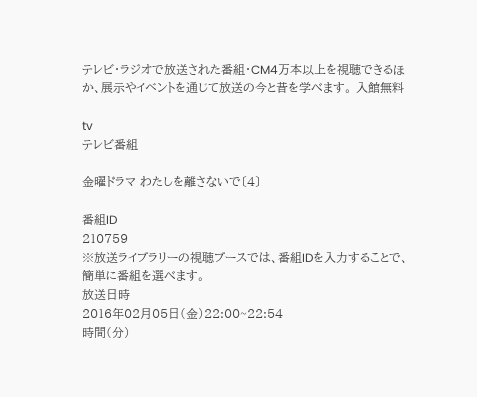テレビ・ラジオで放送された番組・CM4万本以上を視聴できるほか、展示やイベントを通じて放送の今と昔を学べます。 入館無料

tv
テレビ番組

金曜ドラマ わたしを離さないで〔4〕

番組ID
210759
※放送ライブラリーの視聴ブースでは、番組IDを入力することで、簡単に番組を選べます。
放送日時
2016年02月05日(金)22:00~22:54
時間(分)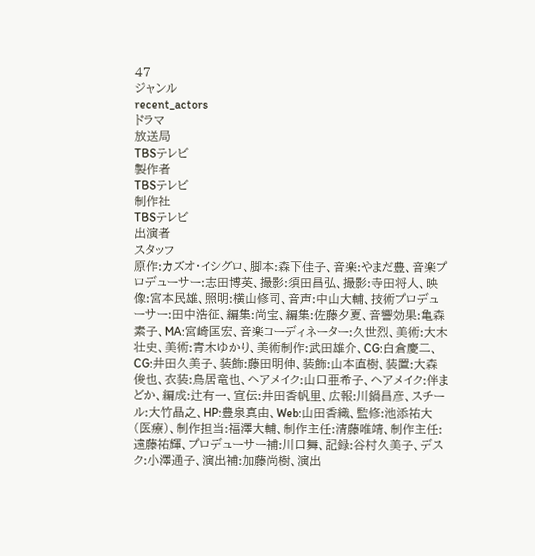47
ジャンル
recent_actors
ドラマ
放送局
TBSテレビ
製作者
TBSテレビ
制作社
TBSテレビ
出演者
スタッフ
原作:カズオ・イシグロ、脚本:森下佳子、音楽:やまだ豊、音楽プロデューサー:志田博英、撮影:須田昌弘、撮影:寺田将人、映像:宮本民雄、照明:横山修司、音声:中山大輔、技術プロデューサー:田中浩征、編集:尚宝、編集:佐藤夕夏、音響効果:亀森素子、MA:宮崎匡宏、音楽コーディネーター:久世烈、美術:大木壮史、美術:青木ゆかり、美術制作:武田雄介、CG:白倉慶二、CG:井田久美子、装飾:藤田明伸、装飾:山本直樹、装置:大森俊也、衣装:鳥居竜也、ヘアメイク:山口亜希子、ヘアメイク:伴まどか、編成:辻有一、宣伝:井田香帆里、広報:川鍋昌彦、スチール:大竹晶之、HP:豊泉真由、Web:山田香織、監修:池添祐大(医療)、制作担当:福澤大輔、制作主任:清藤唯靖、制作主任:遠藤祐輝、プロデューサー補:川口舞、記録:谷村久美子、デスク:小澤通子、演出補:加藤尚樹、演出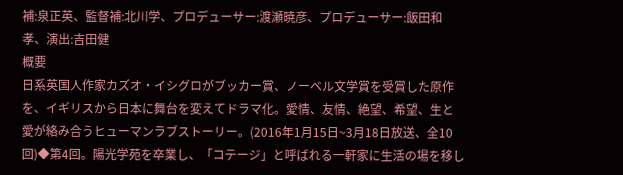補:泉正英、監督補:北川学、プロデューサー:渡瀬暁彦、プロデューサー:飯田和孝、演出:吉田健
概要
日系英国人作家カズオ・イシグロがブッカー賞、ノーベル文学賞を受賞した原作を、イギリスから日本に舞台を変えてドラマ化。愛情、友情、絶望、希望、生と愛が絡み合うヒューマンラブストーリー。(2016年1月15日~3月18日放送、全10回)◆第4回。陽光学苑を卒業し、「コテージ」と呼ばれる一軒家に生活の場を移し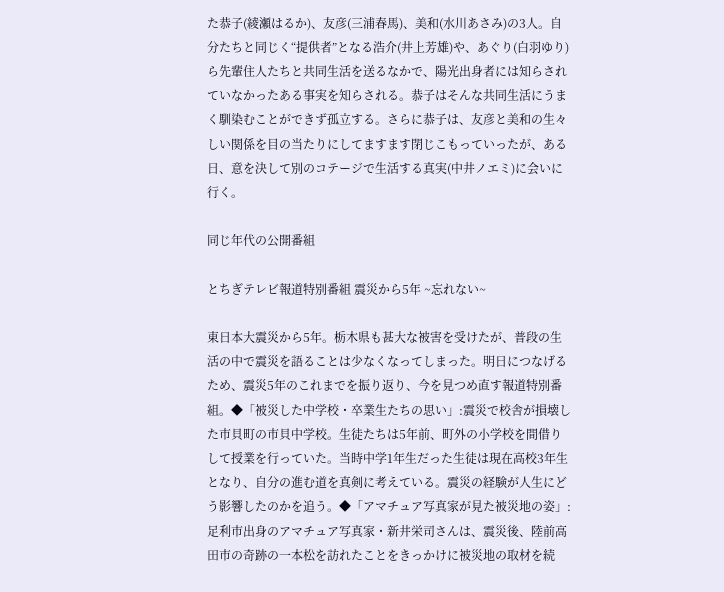た恭子(綾瀬はるか)、友彦(三浦春馬)、美和(水川あさみ)の3人。自分たちと同じく“提供者”となる浩介(井上芳雄)や、あぐり(白羽ゆり)ら先輩住人たちと共同生活を送るなかで、陽光出身者には知らされていなかったある事実を知らされる。恭子はそんな共同生活にうまく馴染むことができず孤立する。さらに恭子は、友彦と美和の生々しい関係を目の当たりにしてますます閉じこもっていったが、ある日、意を決して別のコテージで生活する真実(中井ノエミ)に会いに行く。

同じ年代の公開番組

とちぎテレビ報道特別番組 震災から5年 ~忘れない~

東日本大震災から5年。栃木県も甚大な被害を受けたが、普段の生活の中で震災を語ることは少なくなってしまった。明日につなげるため、震災5年のこれまでを振り返り、今を見つめ直す報道特別番組。◆「被災した中学校・卒業生たちの思い」:震災で校舎が損壊した市貝町の市貝中学校。生徒たちは5年前、町外の小学校を間借りして授業を行っていた。当時中学1年生だった生徒は現在高校3年生となり、自分の進む道を真剣に考えている。震災の経験が人生にどう影響したのかを追う。◆「アマチュア写真家が見た被災地の姿」:足利市出身のアマチュア写真家・新井栄司さんは、震災後、陸前高田市の奇跡の一本松を訪れたことをきっかけに被災地の取材を続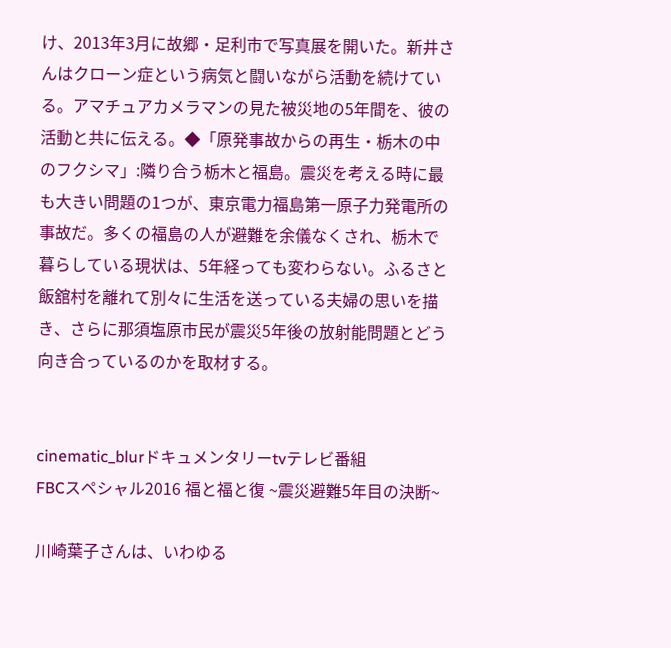け、2013年3月に故郷・足利市で写真展を開いた。新井さんはクローン症という病気と闘いながら活動を続けている。アマチュアカメラマンの見た被災地の5年間を、彼の活動と共に伝える。◆「原発事故からの再生・栃木の中のフクシマ」:隣り合う栃木と福島。震災を考える時に最も大きい問題の1つが、東京電力福島第一原子力発電所の事故だ。多くの福島の人が避難を余儀なくされ、栃木で暮らしている現状は、5年経っても変わらない。ふるさと飯舘村を離れて別々に生活を送っている夫婦の思いを描き、さらに那須塩原市民が震災5年後の放射能問題とどう向き合っているのかを取材する。


cinematic_blurドキュメンタリーtvテレビ番組
FBCスペシャル2016 福と福と復 ~震災避難5年目の決断~

川崎葉子さんは、いわゆる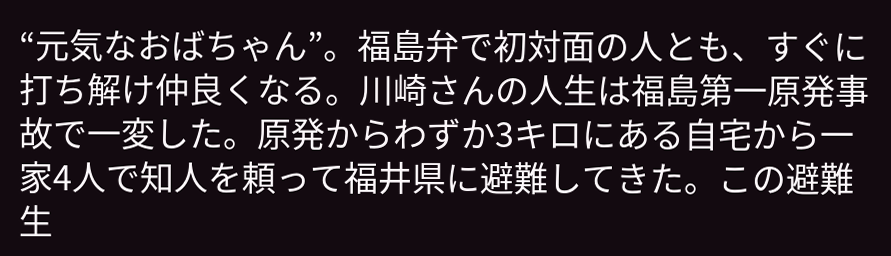“元気なおばちゃん”。福島弁で初対面の人とも、すぐに打ち解け仲良くなる。川崎さんの人生は福島第一原発事故で一変した。原発からわずか3キロにある自宅から一家4人で知人を頼って福井県に避難してきた。この避難生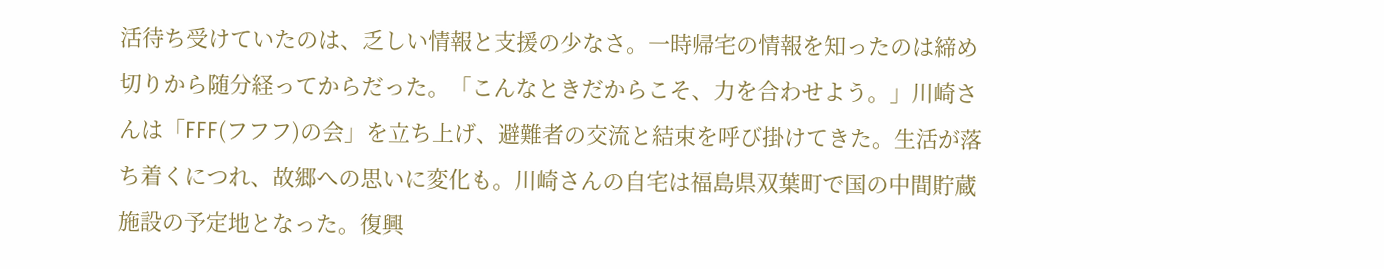活待ち受けていたのは、乏しい情報と支援の少なさ。一時帰宅の情報を知ったのは締め切りから随分経ってからだった。「こんなときだからこそ、力を合わせよう。」川崎さんは「FFF(フフフ)の会」を立ち上げ、避難者の交流と結束を呼び掛けてきた。生活が落ち着くにつれ、故郷への思いに変化も。川崎さんの自宅は福島県双葉町で国の中間貯蔵施設の予定地となった。復興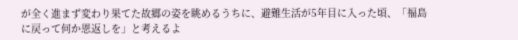が全く進まず変わり果てた故郷の姿を眺めるうちに、避難生活が5年目に入った頃、「福島に戻って何か恩返しを」と考えるよ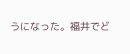うになった。福井でど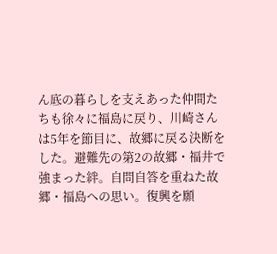ん底の暮らしを支えあった仲間たちも徐々に福島に戻り、川崎さんは5年を節目に、故郷に戻る決断をした。避難先の第2の故郷・福井で強まった絆。自問自答を重ねた故郷・福島への思い。復興を願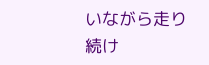いながら走り続け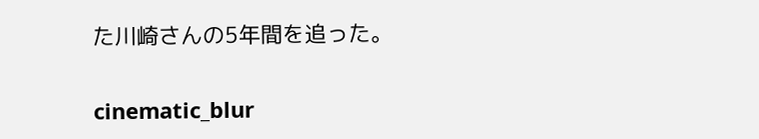た川崎さんの5年間を追った。


cinematic_blur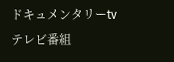ドキュメンタリーtvテレビ番組